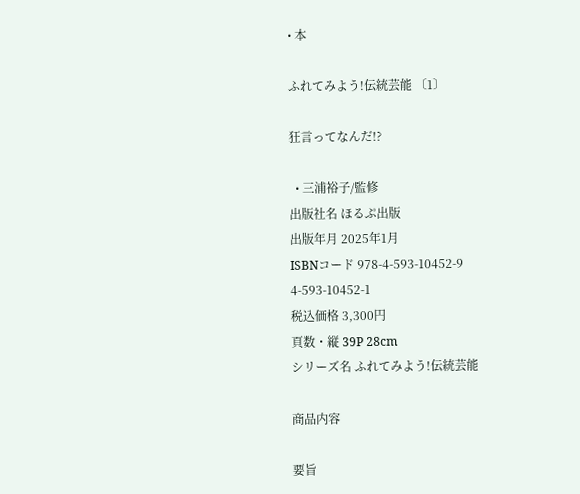• 本

ふれてみよう!伝統芸能 〔1〕

狂言ってなんだ!?

  • 三浦裕子/監修
出版社名 ほるぷ出版
出版年月 2025年1月
ISBNコード 978-4-593-10452-9
4-593-10452-1
税込価格 3,300円
頁数・縦 39P 28cm
シリーズ名 ふれてみよう!伝統芸能

商品内容

要旨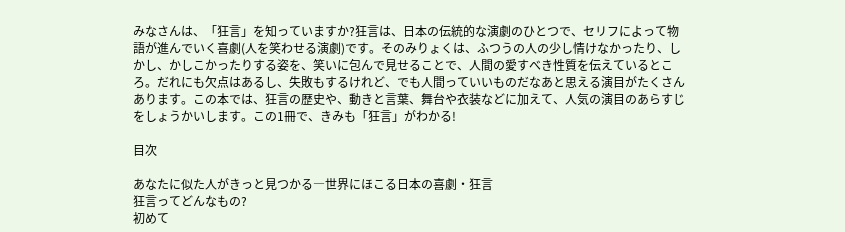みなさんは、「狂言」を知っていますか?狂言は、日本の伝統的な演劇のひとつで、セリフによって物語が進んでいく喜劇(人を笑わせる演劇)です。そのみりょくは、ふつうの人の少し情けなかったり、しかし、かしこかったりする姿を、笑いに包んで見せることで、人間の愛すべき性質を伝えているところ。だれにも欠点はあるし、失敗もするけれど、でも人間っていいものだなあと思える演目がたくさんあります。この本では、狂言の歴史や、動きと言葉、舞台や衣装などに加えて、人気の演目のあらすじをしょうかいします。この1冊で、きみも「狂言」がわかる!

目次

あなたに似た人がきっと見つかる―世界にほこる日本の喜劇・狂言
狂言ってどんなもの?
初めて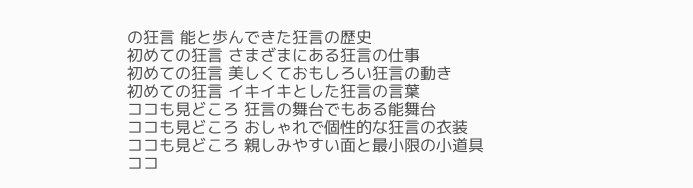の狂言 能と歩んできた狂言の歴史
初めての狂言 さまざまにある狂言の仕事
初めての狂言 美しくておもしろい狂言の動き
初めての狂言 イキイキとした狂言の言葉
ココも見どころ 狂言の舞台でもある能舞台
ココも見どころ おしゃれで個性的な狂言の衣装
ココも見どころ 親しみやすい面と最小限の小道具
ココ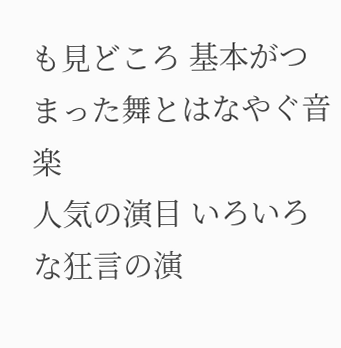も見どころ 基本がつまった舞とはなやぐ音楽
人気の演目 いろいろな狂言の演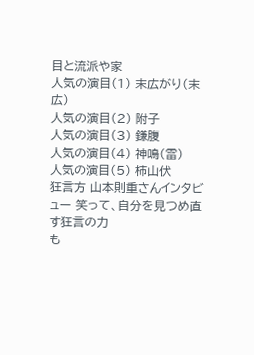目と流派や家
人気の演目(1) 末広がり(末広)
人気の演目(2) 附子
人気の演目(3) 鎌腹
人気の演目(4) 神鳴(雷)
人気の演目(5) 柿山伏
狂言方 山本則重さんインタビュー 笑って、自分を見つめ直す狂言の力
も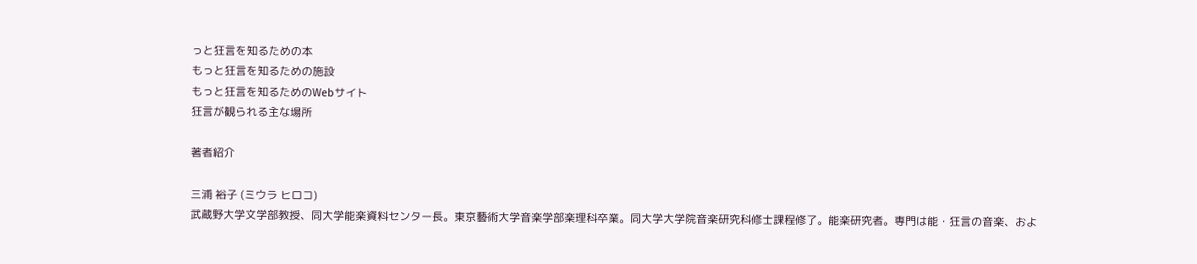っと狂言を知るための本
もっと狂言を知るための施設
もっと狂言を知るためのWebサイト
狂言が観られる主な場所

著者紹介

三浦 裕子 (ミウラ ヒロコ)
武蔵野大学文学部教授、同大学能楽資料センター長。東京藝術大学音楽学部楽理科卒業。同大学大学院音楽研究科修士課程修了。能楽研究者。専門は能・狂言の音楽、およ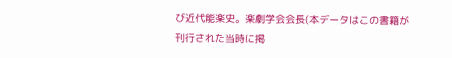び近代能楽史。楽劇学会会長(本データはこの書籍が刊行された当時に掲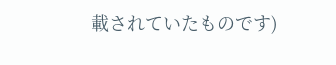載されていたものです)